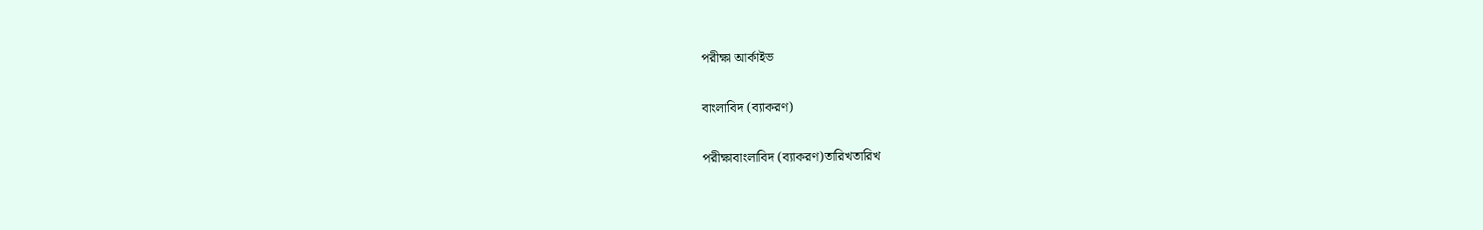পরীক্ষা আর্কাইভ

বাংলাবিদ (ব্যাকরণ)

পরীক্ষাবাংলাবিদ (ব্যাকরণ)তারিখতারিখ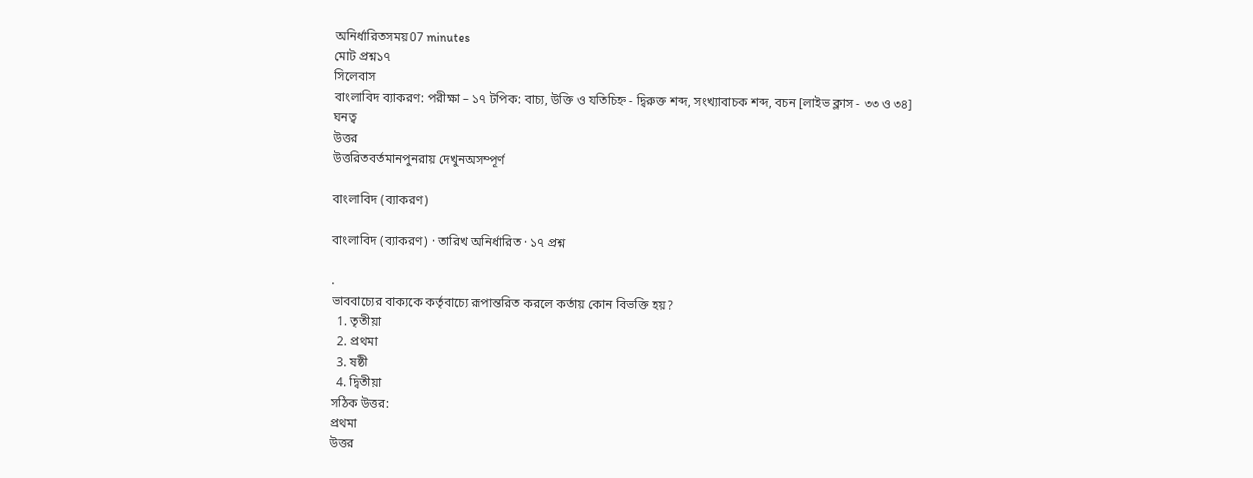অনির্ধারিতসময়07 minutes
মোট প্রশ্ন১৭
সিলেবাস
বাংলাবিদ ব্যাকরণ: পরীক্ষা – ১৭ টপিক: বাচ্য, উক্তি ও যতিচিহ্ন - দ্বিরুক্ত শব্দ, সংখ্যাবাচক শব্দ, বচন [লাইভ ক্লাস - ৩৩ ও ৩৪]
ঘনত্ব
উত্তর
উত্তরিতবর্তমানপুনরায় দেখুনঅসম্পূর্ণ

বাংলাবিদ (ব্যাকরণ)

বাংলাবিদ (ব্যাকরণ) · তারিখ অনির্ধারিত · ১৭ প্রশ্ন

.
ভাববাচ্যের বাক্যকে কর্তৃবাচ্যে রূপান্তরিত করলে কর্তায় কোন বিভক্তি হয়?
  1. তৃতীয়া
  2. প্রথমা
  3. ষষ্ঠী
  4. দ্বিতীয়া
সঠিক উত্তর:
প্রথমা
উত্তর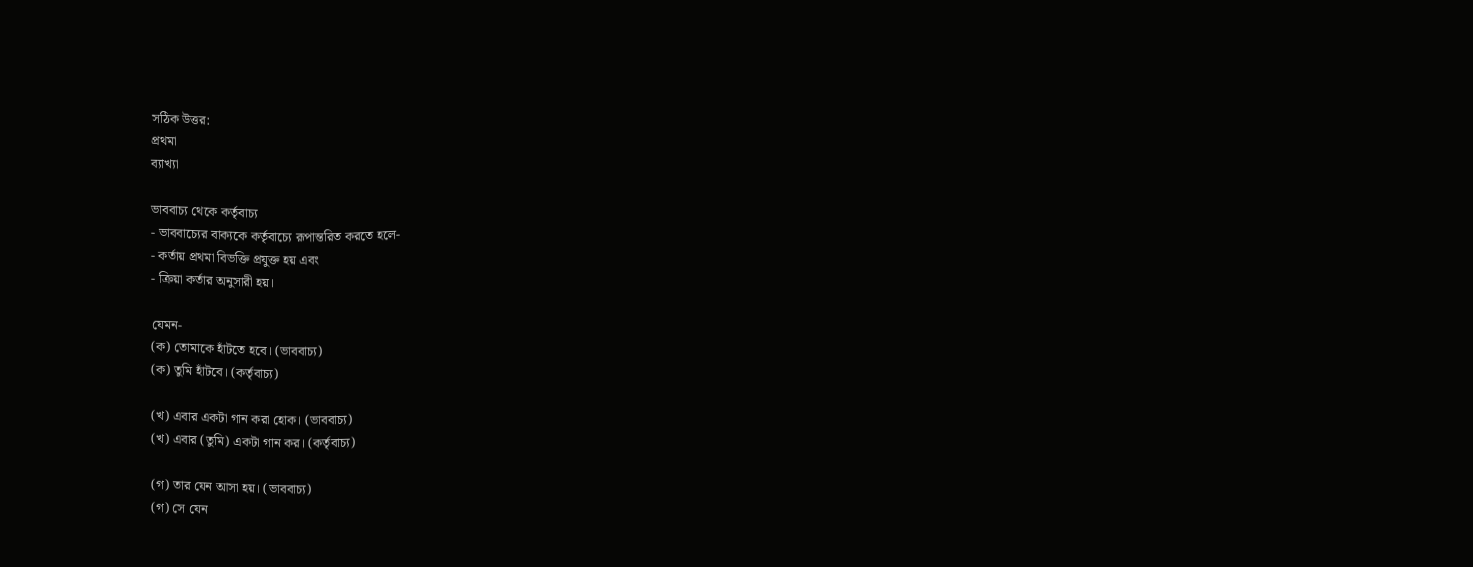সঠিক উত্তর:
প্রথমা
ব্যাখ্যা

ভাববাচ্য থেকে কর্তৃবাচ্য
- ভাববাচ্যের বাক্যকে কর্তৃবাচ্যে রূপান্তরিত করতে হলে-
- কর্তায় প্রথমা বিভক্তি প্রযুক্ত হয় এবং
- ক্রিয়া কর্তার অনুসারী হয়।

যেমন-
(ক) তোমাকে হাঁটতে হবে। (ভাববাচ্য)
(ক) তুমি হাঁটবে। (কর্তৃবাচ্য)

(খ) এবার একটা গান করা হোক। (ভাববাচ্য)
(খ) এবার (তুমি) একটা গান কর। (কর্তৃবাচ্য)

(গ) তার যেন আসা হয়। (ভাববাচ্য)
(গ) সে যেন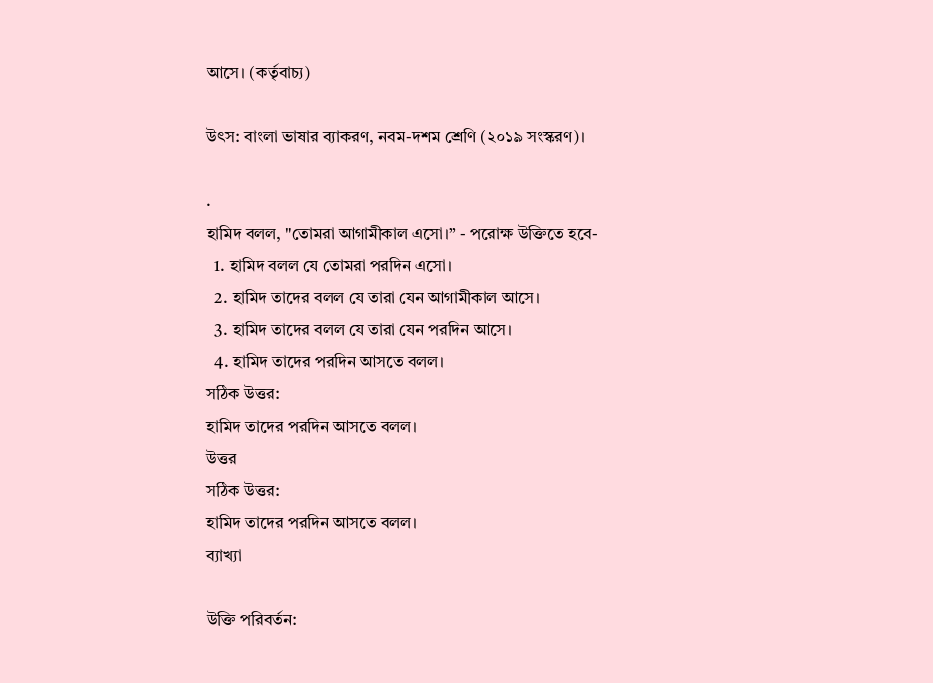আসে। (কর্তৃবাচ্য)

উৎস: বাংলা ভাষার ব্যাকরণ, নবম-দশম শ্রেণি (২০১৯ সংস্করণ)।

.
হামিদ বলল, "তোমরা আগামীকাল এসো।” - পরোক্ষ উক্তিতে হবে-
  1. হামিদ বলল যে তোমরা পরদিন এসো।
  2. হামিদ তাদের বলল যে তারা যেন আগামীকাল আসে।
  3. হামিদ তাদের বলল যে তারা যেন পরদিন আসে।
  4. হামিদ তাদের পরদিন আসতে বলল।
সঠিক উত্তর:
হামিদ তাদের পরদিন আসতে বলল।
উত্তর
সঠিক উত্তর:
হামিদ তাদের পরদিন আসতে বলল।
ব্যাখ্যা

উক্তি পরিবর্তন: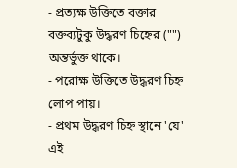- প্রত্যক্ষ উক্তিতে বক্তার বক্তব্যটুকু উদ্ধরণ চিহ্নের ("") অন্তর্ভুক্ত থাকে।
- পরোক্ষ উক্তিতে উদ্ধরণ চিহ্ন লোপ পায়।
- প্রথম উদ্ধরণ চিহ্ন স্থানে 'যে' এই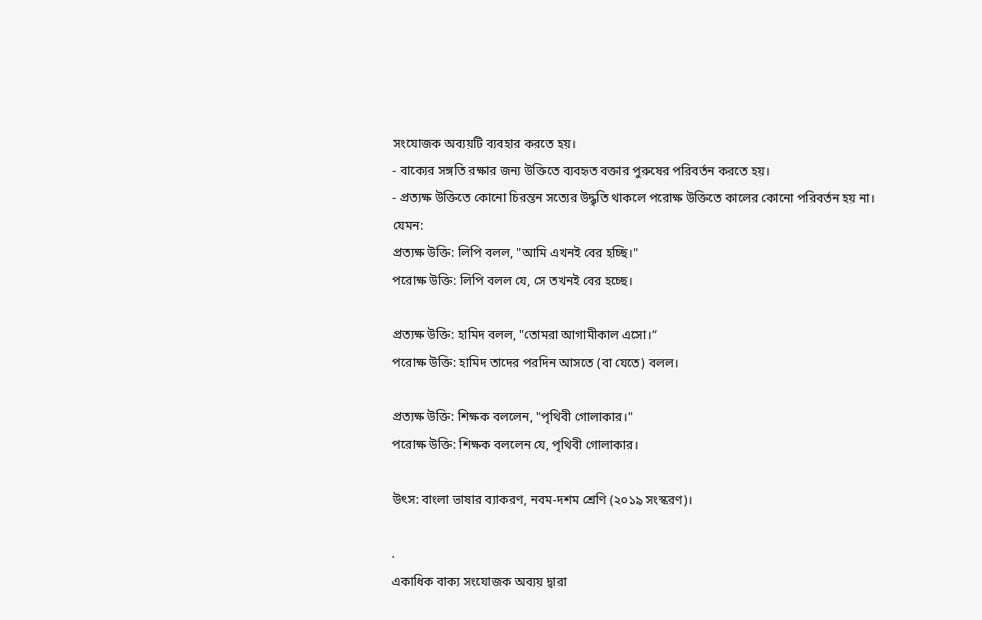সংযোজক অব্যয়টি ব্যবহার করতে হয়।
- বাক্যের সঙ্গতি রক্ষার জন্য উক্তিতে ব্যবহৃত বক্তার পুরুষের পরিবর্তন করতে হয়।
- প্রত্যক্ষ উক্তিতে কোনো চিরন্তন সত্যের উদ্ধৃতি থাকলে পরোক্ষ উক্তিতে কালের কোনো পরিবর্তন হয় না।
যেমন:
প্রত্যক্ষ উক্তি: লিপি বলল, "আমি এখনই বের হচ্ছি।"
পরোক্ষ উক্তি: লিপি বলল যে, সে তখনই বের হচ্ছে।

প্রত্যক্ষ উক্তি: হামিদ বলল, "তোমরা আগামীকাল এসো।”
পরোক্ষ উক্তি: হামিদ তাদের পরদিন আসতে (বা যেতে) বলল।

প্রত্যক্ষ উক্তি: শিক্ষক বললেন, "পৃথিবী গোলাকার।"
পরোক্ষ উক্তি: শিক্ষক বললেন যে, পৃথিবী গোলাকার।

উৎস: বাংলা ভাষার ব্যাকরণ, নবম-দশম শ্রেণি (২০১৯ সংস্করণ)।

.
একাধিক বাক্য সংযোজক অব্যয় দ্বারা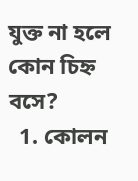যুক্ত না হলে কোন চিহ্ন বসে?
  1. কোলন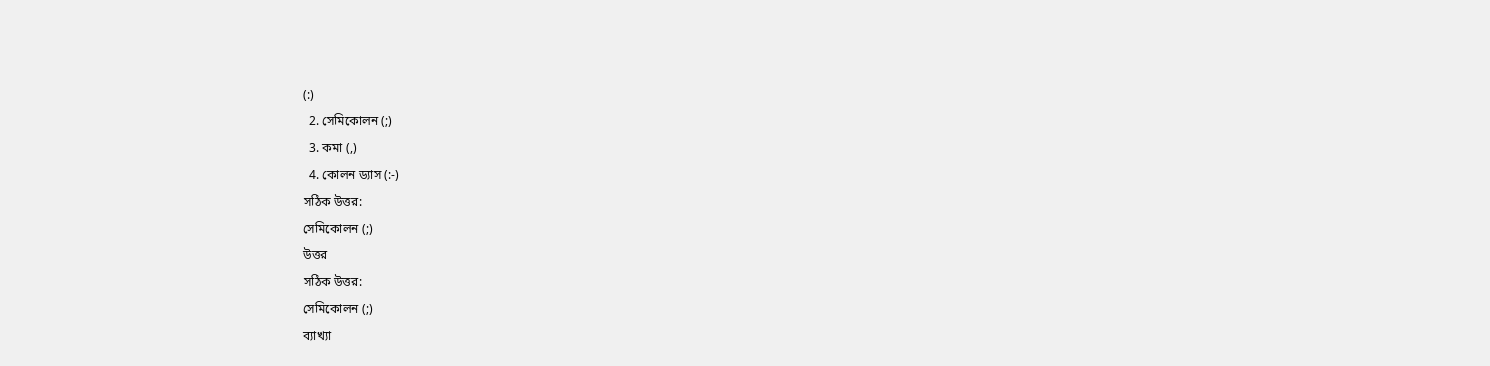(:)
  2. সেমিকোলন (;)
  3. কমা (,)
  4. কোলন ড্যাস (:-)
সঠিক উত্তর:
সেমিকোলন (;)
উত্তর
সঠিক উত্তর:
সেমিকোলন (;)
ব্যাখ্যা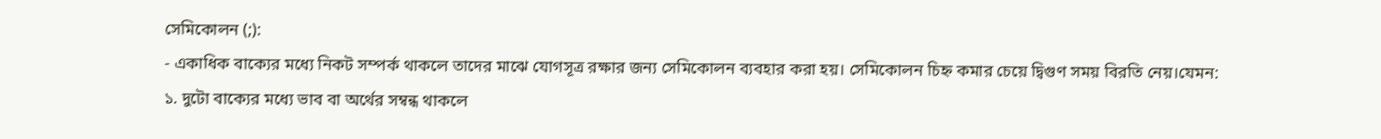সেমিকোলন (;):
- একাধিক বাক্যের মধ্যে নিকট সম্পর্ক থাকলে তাদের মাঝে যোগসূত্র রক্ষার জন্য সেমিকোলন ব্যবহার করা হয়। সেমিকোলন চিহ্ন কমার চেয়ে দ্বিগুণ সময় বিরতি নেয়।যেমন:
১. দুটো বাক্যের মধ্যে ভাব বা অর্থের সম্বন্ধ থাকলে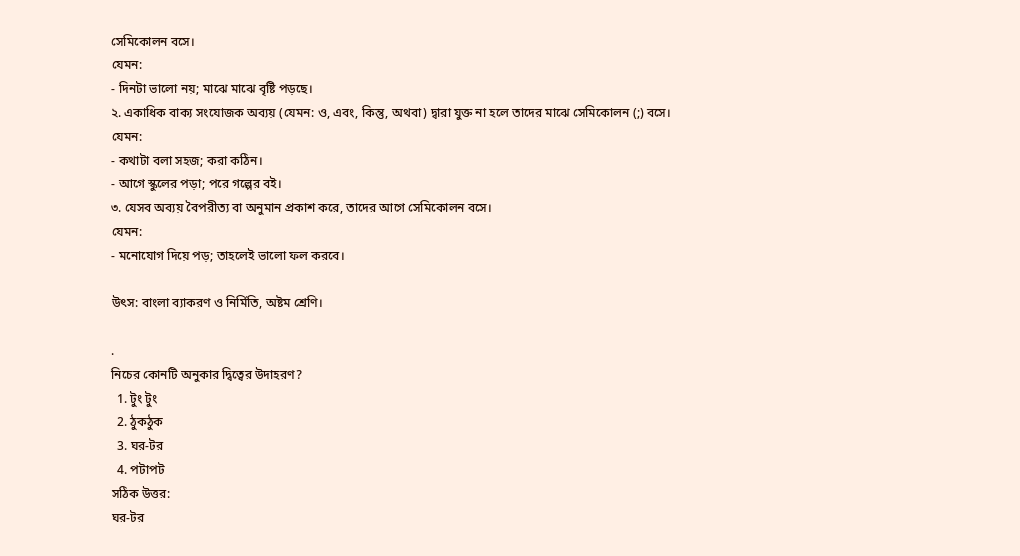সেমিকোলন বসে।
যেমন:
- দিনটা ভালো নয়; মাঝে মাঝে বৃষ্টি পড়ছে।
২. একাধিক বাক্য সংযোজক অব্যয় (যেমন: ও, এবং, কিন্তু, অথবা) দ্বারা যুক্ত না হলে তাদের মাঝে সেমিকোলন (;) বসে।
যেমন:
- কথাটা বলা সহজ; করা কঠিন।
- আগে স্কুলের পড়া; পরে গল্পের বই।
৩. যেসব অব্যয় বৈপরীত্য বা অনুমান প্রকাশ করে, তাদের আগে সেমিকোলন বসে।
যেমন:
- মনোযোগ দিয়ে পড়; তাহলেই ভালো ফল করবে।

উৎস: বাংলা ব্যাকরণ ও নির্মিতি, অষ্টম শ্রেণি।

.
নিচের কোনটি অনুকার দ্বিত্বের উদাহরণ?
  1. টুং টুং
  2. ঠুকঠুক
  3. ঘর-টর
  4. পটাপট
সঠিক উত্তর:
ঘর-টর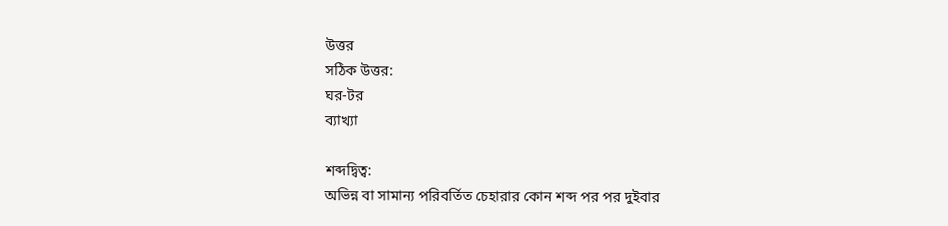উত্তর
সঠিক উত্তর:
ঘর-টর
ব্যাখ্যা

শব্দদ্বিত্ব:
অভিন্ন বা সামান্য পরিবর্তিত চেহারার কোন শব্দ পর পর দুইবার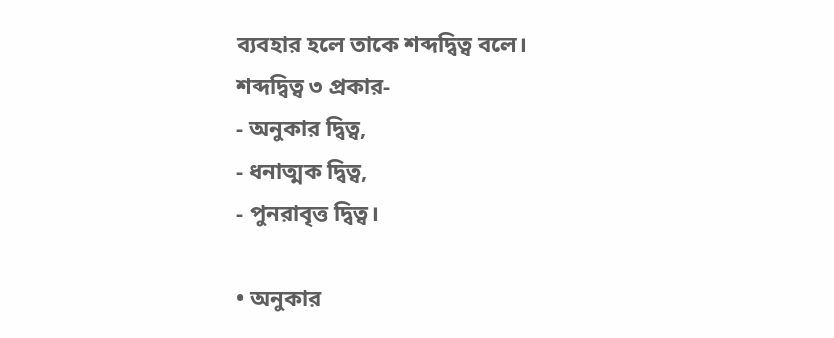ব্যবহার হলে তাকে শব্দদ্বিত্ব বলে।
শব্দদ্বিত্ব ৩ প্রকার-
- অনুকার দ্বিত্ব,
- ধনাত্মক দ্বিত্ব,
- পুনরাবৃত্ত দ্বিত্ব।

• অনুকার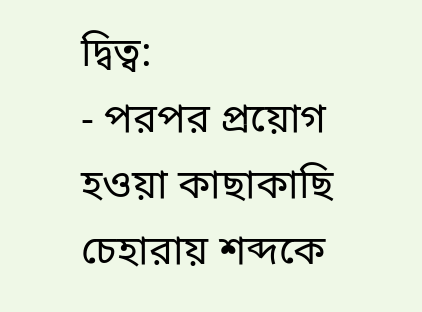দ্বিত্ব:
- পরপর প্রয়োগ হওয়া কাছাকাছি চেহারায় শব্দকে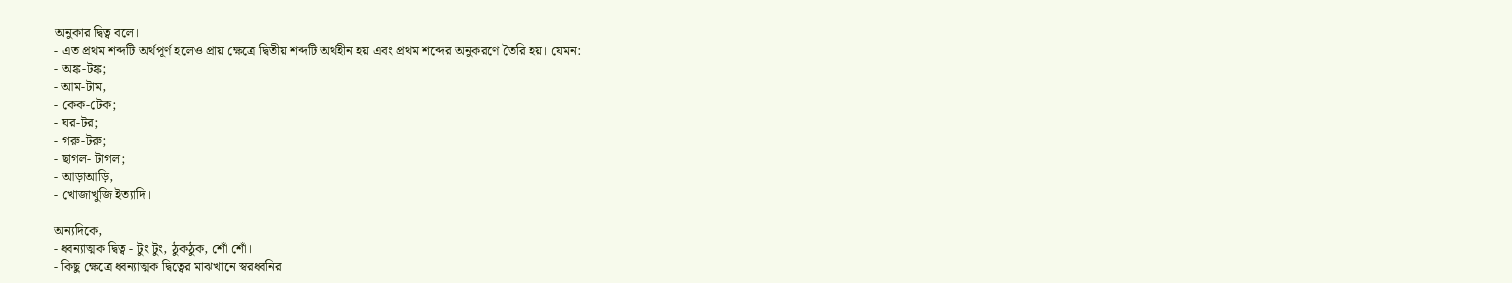অনুকার দ্বিত্ব বলে।
- এত প্রথম শব্দটি অর্থপূর্ণ হলেও প্রায় ক্ষেত্রে দ্বিতীয় শব্দটি অর্থহীন হয় এবং প্রথম শব্দের অনুকরণে তৈরি হয়। যেমন:
- অঙ্ক-টঙ্ক;
- আম-টাম,
- কেক-টেক;
- ঘর-টর;
- গরু-টরু;
- ছাগল- টাগল;
- আড়াআড়ি,
- খোজাখুজি ইত্যাদি।

অন্যদিকে,
- ধ্বন্যাত্মক দ্বিত্ব - টুং টুং, ঠুকঠুক, শোঁ শোঁ।
- কিছু ক্ষেত্রে ধ্বন্যাত্মক দ্বিত্বের মাঝখানে স্বরধ্বনির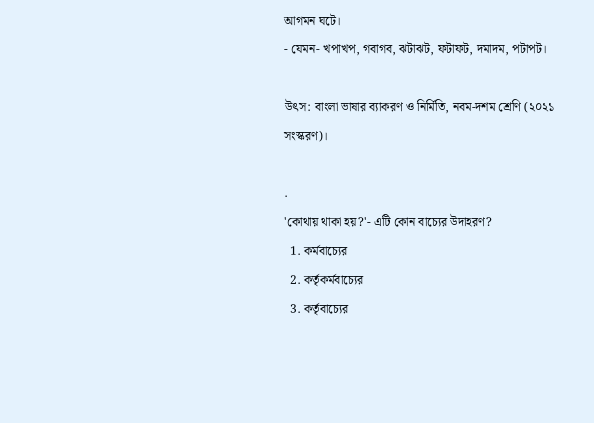আগমন ঘটে।
- যেমন- খপাখপ, গবাগব, ঝটাঝট, ফটাফট, দমাদম, পটাপট।

উৎস: বাংলা ভাষার ব্যাকরণ ও নির্মিতি, নবম-দশম শ্রেণি (২০২১ সংস্করণ)।

.
'কোথায় থাকা হয়?'- এটি কোন বাচ্যের উদাহরণ?
  1. কর্মবাচ্যের
  2. কর্তৃকর্মবাচ্যের
  3. কর্তৃবাচ্যের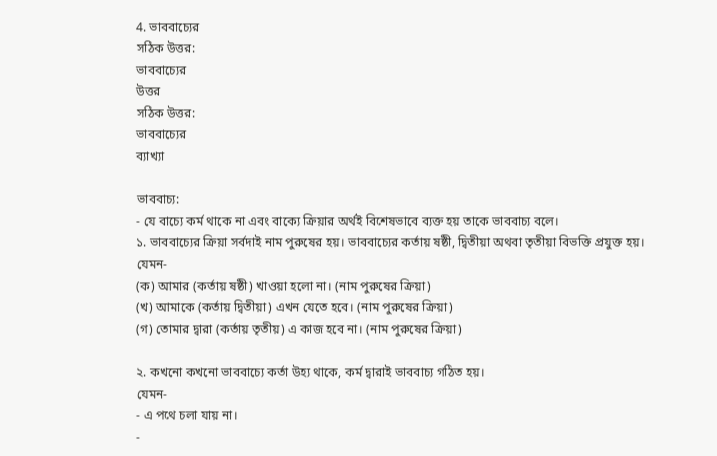4. ভাববাচ্যের
সঠিক উত্তর:
ভাববাচ্যের
উত্তর
সঠিক উত্তর:
ভাববাচ্যের
ব্যাখ্যা

ভাববাচ্য:
- যে বাচ্যে কর্ম থাকে না এবং বাক্যে ক্রিয়ার অর্থই বিশেষভাবে ব্যক্ত হয় তাকে ভাববাচ্য বলে।
১. ভাববাচ্যের ক্রিয়া সর্বদাই নাম পুরুষের হয়। ভাববাচ্যের কর্তায় ষষ্ঠী, দ্বিতীয়া অথবা তৃতীয়া বিভক্তি প্রযুক্ত হয়।
যেমন-
(ক) আমার (কর্তায় ষষ্ঠী) খাওয়া হলো না। (নাম পুরুষের ক্রিয়া)
(খ) আমাকে (কর্তায় দ্বিতীয়া) এখন যেতে হবে। (নাম পুরুষের ক্রিয়া)
(গ) তোমার দ্বারা (কর্তায় তৃতীয়) এ কাজ হবে না। (নাম পুরুষের ক্রিয়া)

২. কখনো কখনো ভাববাচ্যে কর্তা উহ্য থাকে, কর্ম দ্বারাই ভাববাচ্য গঠিত হয়।
যেমন-
- এ পথে চলা যায় না।
-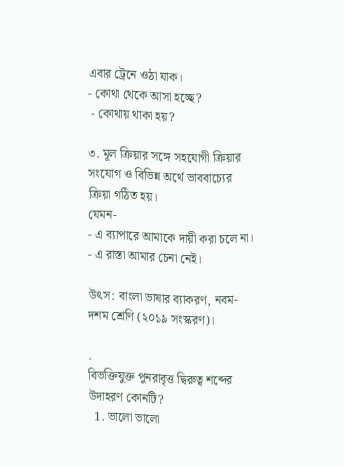এবার ট্রেনে ওঠা যাক।
- কোথা থেকে আসা হচ্ছে?
 - কোথায় থাকা হয়?

৩. মূল ক্রিয়ার সঙ্গে সহযোগী ক্রিয়ার সংযোগ ও বিভিন্ন অর্থে ভাববাচ্যের ক্রিয়া গঠিত হয়।
যেমন-
- এ ব্যাপারে আমাকে দায়ী করা চলে না।
- এ রাস্তা আমার চেনা নেই।

উৎস: বাংলা ভাষার ব্যাকরণ, নবম-দশম শ্রেণি (২০১৯ সংস্করণ)।

.
বিভক্তিযুক্ত পুনরাবৃত্ত দ্বিরুত্ব শব্দের উদাহরণ কোনটি?
  1. ভালো ভালো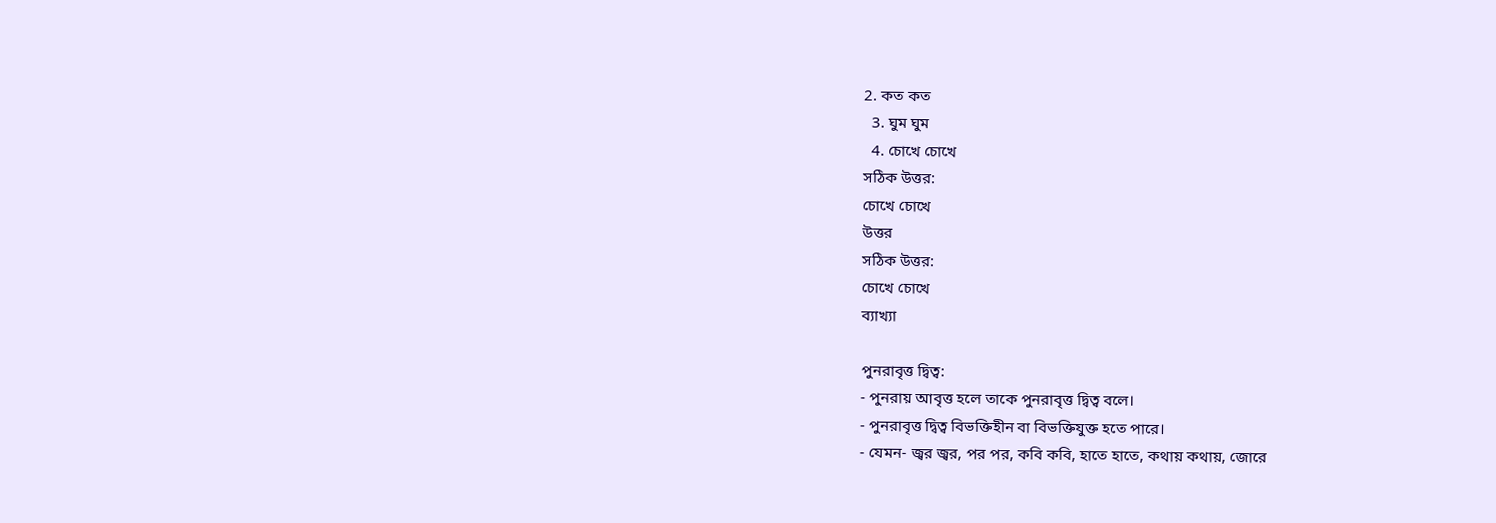2. কত কত
  3. ঘুম ঘুম
  4. চোখে চোখে
সঠিক উত্তর:
চোখে চোখে
উত্তর
সঠিক উত্তর:
চোখে চোখে
ব্যাখ্যা

পুনরাবৃত্ত দ্বিত্ব:
- পুনরায় আবৃত্ত হলে তাকে পুনরাবৃত্ত দ্বিত্ব বলে।
- পুনরাবৃত্ত দ্বিত্ব বিভক্তিহীন বা বিভক্তিযুক্ত হতে পারে।
- যেমন- জ্বর জ্বর, পর পর, কবি কবি, হাতে হাতে, কথায় কথায়, জোরে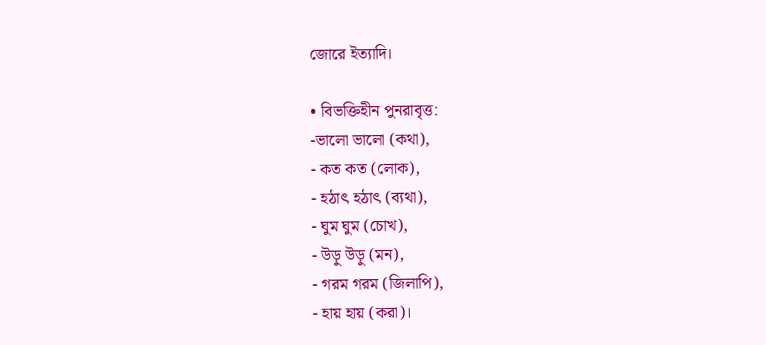জোরে ইত্যাদি।

• বিভক্তিহীন পুনরাবৃত্ত:
-ভালো ভালো (কথা),
- কত কত (লোক),
- হঠাৎ হঠাৎ (ব্যথা),
- ঘুম ঘুম (চোখ),
- উড়ু উড়ু (মন),
- গরম গরম (জিলাপি),
- হায় হায় (করা)।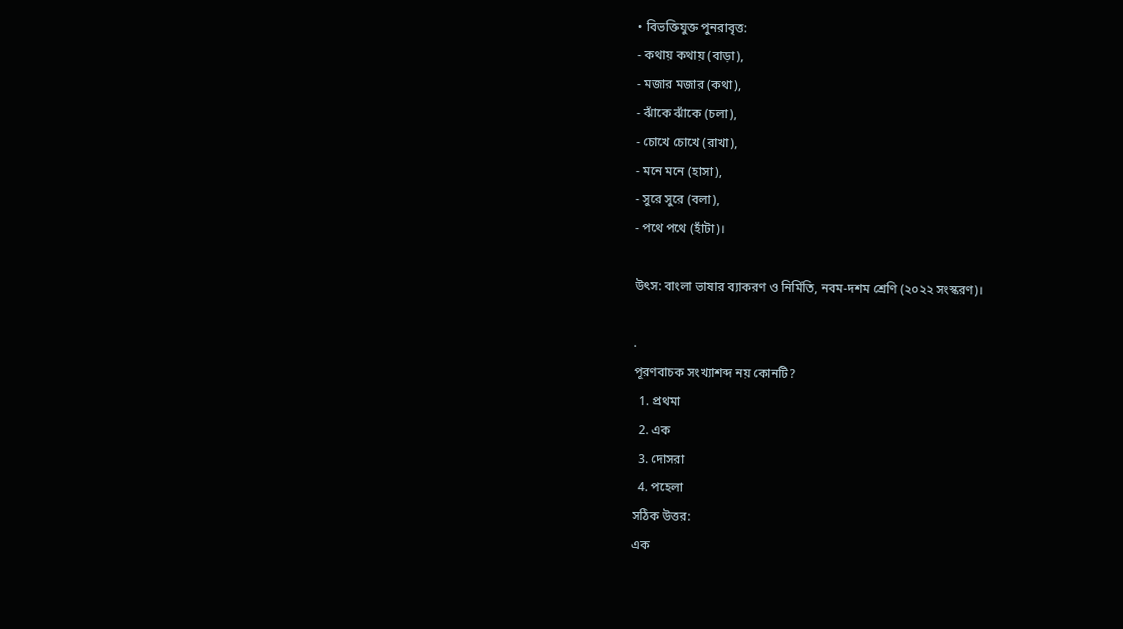• বিভক্তিযুক্ত পুনরাবৃত্ত:
- কথায় কথায় (বাড়া),
- মজার মজার (কথা),
- ঝাঁকে ঝাঁকে (চলা),
- চোখে চোখে (রাখা),
- মনে মনে (হাসা),
- সুরে সুরে (বলা),
- পথে পথে (হাঁটা)।

উৎস: বাংলা ভাষার ব্যাকরণ ও নির্মিতি, নবম-দশম শ্রেণি (২০২২ সংস্করণ)।

.
পূরণবাচক সংখ্যাশব্দ নয় কোনটি?
  1. প্রথমা
  2. এক
  3. দোসরা
  4. পহেলা
সঠিক উত্তর:
এক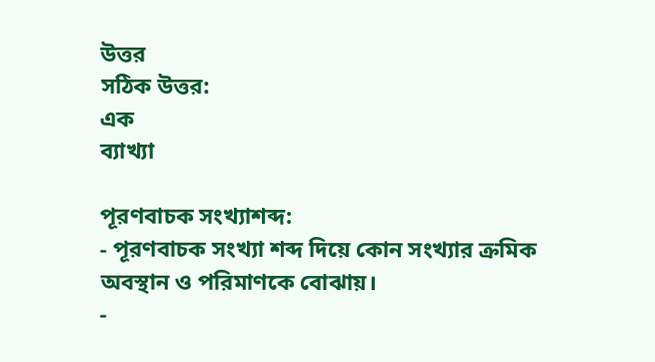উত্তর
সঠিক উত্তর:
এক
ব্যাখ্যা

পূরণবাচক সংখ্যাশব্দ:
- পূরণবাচক সংখ্যা শব্দ দিয়ে কোন সংখ্যার ক্রমিক অবস্থান ও পরিমাণকে বোঝায়।
-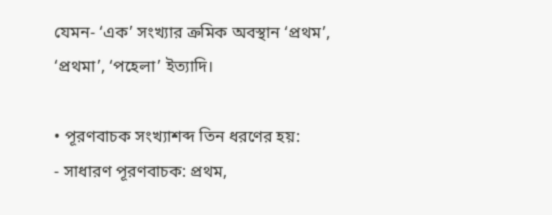যেমন- ‘এক’ সংখ্যার ক্রমিক অবস্থান ‘প্রথম’, ‘প্রথমা’, ‘পহেলা’ ইত্যাদি।

• পূরণবাচক সংখ্যাশব্দ তিন ধরণের হয়:
- সাধারণ পূরণবাচক: প্রথম,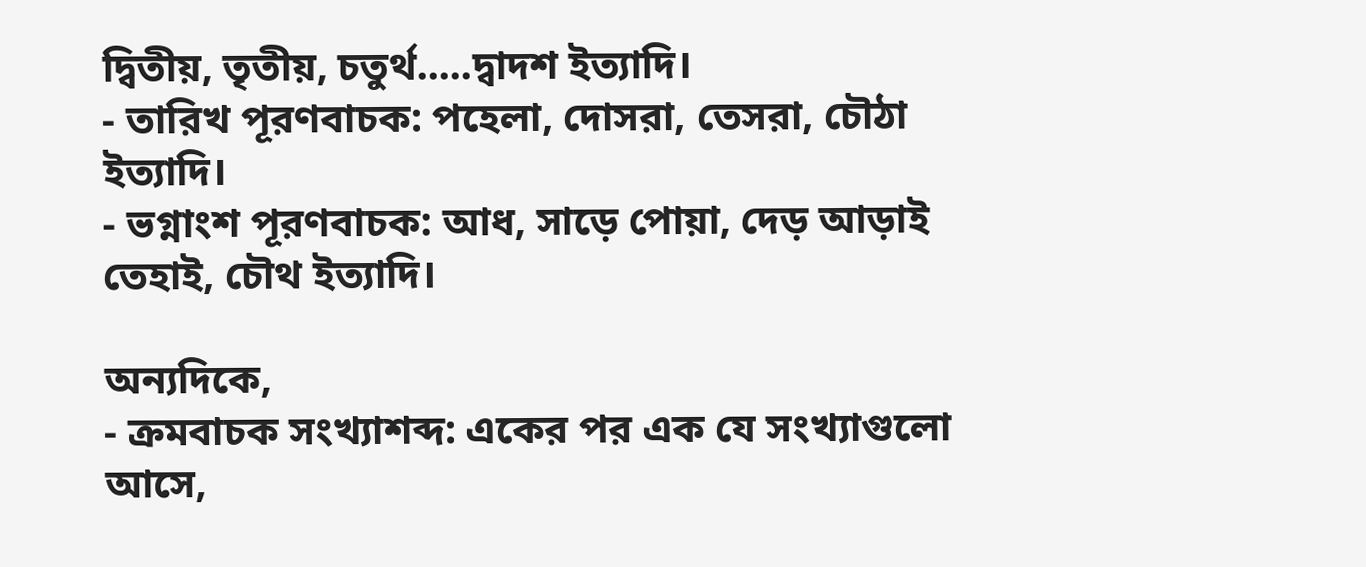দ্বিতীয়, তৃতীয়, চতুর্থ.....দ্বাদশ ইত্যাদি।
- তারিখ পূরণবাচক: পহেলা, দোসরা, তেসরা, চৌঠা ইত্যাদি।
- ভগ্নাংশ পূরণবাচক: আধ, সাড়ে পোয়া, দেড় আড়াই তেহাই, চৌথ ইত্যাদি।

অন্যদিকে,
- ক্রমবাচক সংখ্যাশব্দ: একের পর এক যে সংখ্যাগুলো আসে,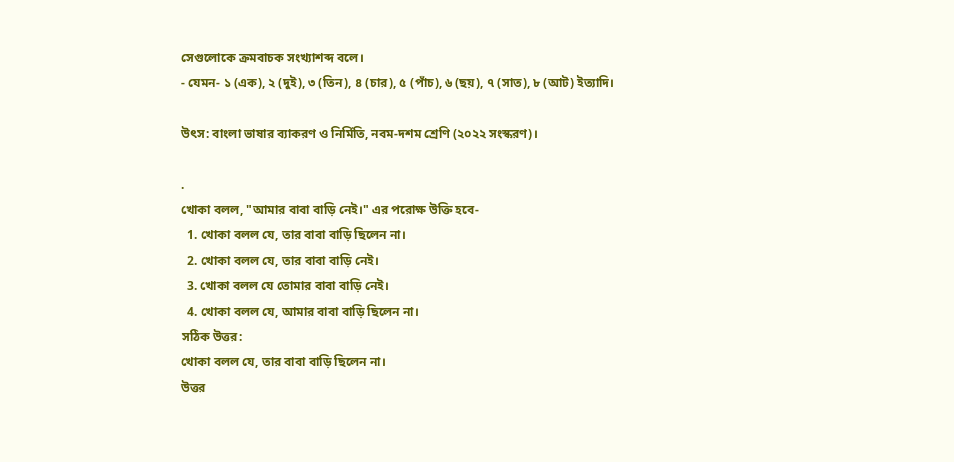সেগুলোকে ক্রমবাচক সংখ্যাশব্দ বলে।
- যেমন- ১ (এক), ২ (দুই), ৩ (তিন), ৪ (চার), ৫ (পাঁচ), ৬ (ছয়), ৭ (সাত), ৮ (আট) ইত্যাদি।

উৎস: বাংলা ভাষার ব্যাকরণ ও নির্মিতি, নবম-দশম শ্রেণি (২০২২ সংস্করণ)।

.
খোকা বলল, "আমার বাবা বাড়ি নেই।" এর পরোক্ষ উক্তি হবে-
  1. খোকা বলল যে, তার বাবা বাড়ি ছিলেন না।
  2. খোকা বলল যে, তার বাবা বাড়ি নেই।
  3. খোকা বলল যে তোমার বাবা বাড়ি নেই।
  4. খোকা বলল যে, আমার বাবা বাড়ি ছিলেন না।
সঠিক উত্তর:
খোকা বলল যে, তার বাবা বাড়ি ছিলেন না।
উত্তর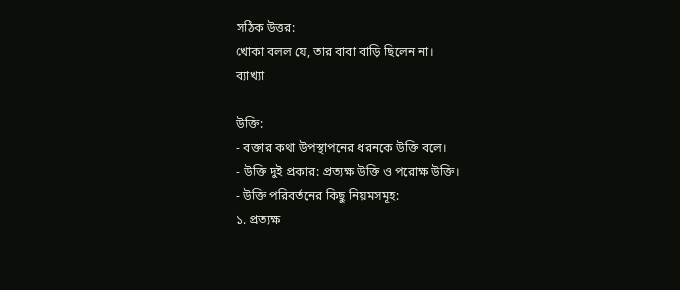সঠিক উত্তর:
খোকা বলল যে, তার বাবা বাড়ি ছিলেন না।
ব্যাখ্যা

উক্তি:
- বক্তার কথা উপস্থাপনের ধরনকে উক্তি বলে।
- উক্তি দুই প্রকার: প্রত্যক্ষ উক্তি ও পরোক্ষ উক্তি।
- উক্তি পরিবর্তনের কিছু নিয়মসমূহ:
১. প্রত্যক্ষ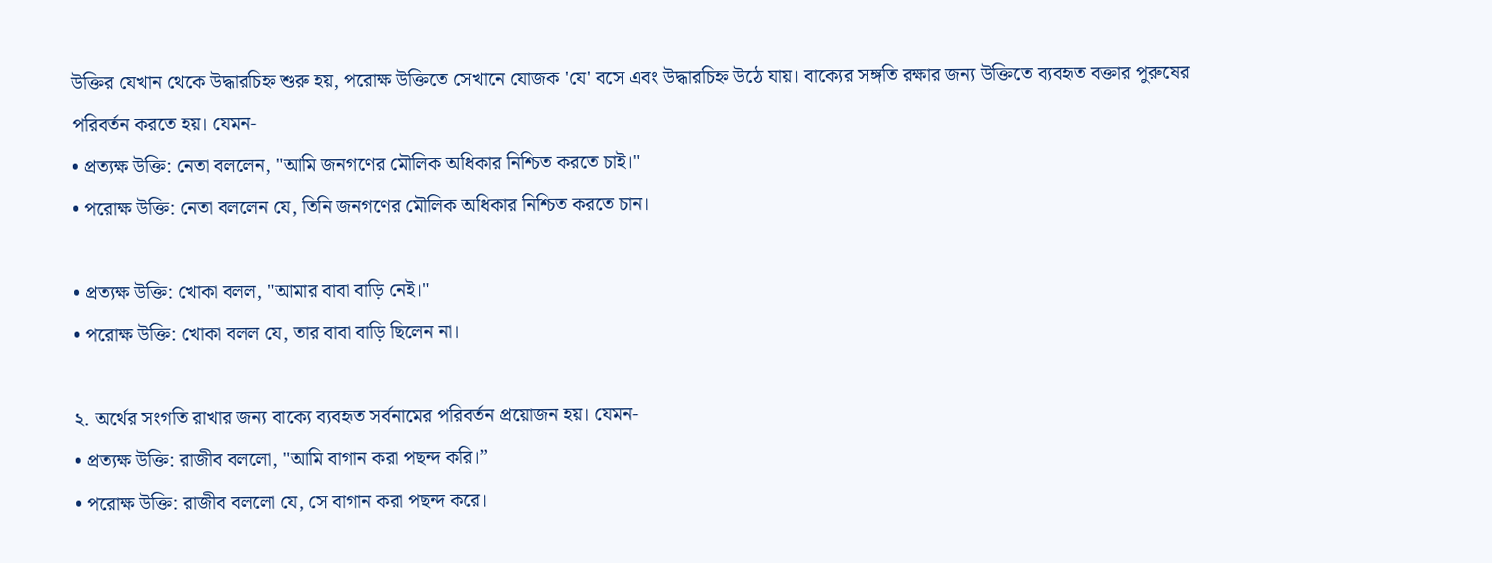উক্তির যেখান থেকে উদ্ধারচিহ্ন শুরু হয়, পরোক্ষ উক্তিতে সেখানে যোজক 'যে' বসে এবং উদ্ধারচিহ্ন উঠে যায়। বাক্যের সঙ্গতি রক্ষার জন্য উক্তিতে ব্যবহৃত বক্তার পুরুষের পরিবর্তন করতে হয়। যেমন-
• প্রত্যক্ষ উক্তি: নেতা বললেন, "আমি জনগণের মৌলিক অধিকার নিশ্চিত করতে চাই।"
• পরোক্ষ উক্তি: নেতা বললেন যে, তিনি জনগণের মৌলিক অধিকার নিশ্চিত করতে চান।

• প্রত্যক্ষ উক্তি: খোকা বলল, "আমার বাবা বাড়ি নেই।"
• পরোক্ষ উক্তি: খোকা বলল যে, তার বাবা বাড়ি ছিলেন না।

২. অর্থের সংগতি রাখার জন্য বাক্যে ব্যবহৃত সর্বনামের পরিবর্তন প্রয়োজন হয়। যেমন-
• প্রত্যক্ষ উক্তি: রাজীব বললো, "আমি বাগান করা পছন্দ করি।”
• পরোক্ষ উক্তি: রাজীব বললো যে, সে বাগান করা পছন্দ করে।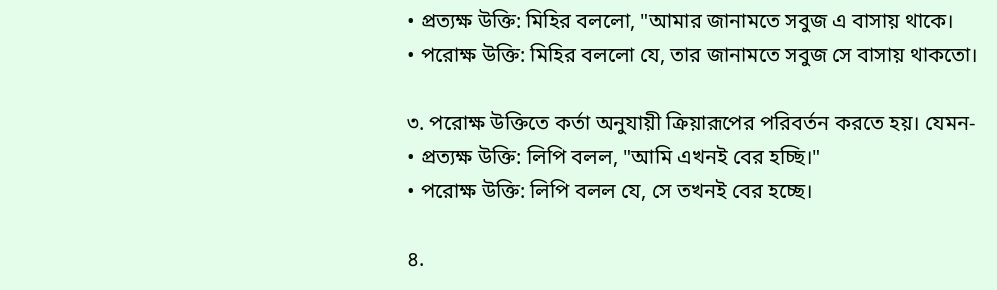• প্রত্যক্ষ উক্তি: মিহির বললো, "আমার জানামতে সবুজ এ বাসায় থাকে।
• পরোক্ষ উক্তি: মিহির বললো যে, তার জানামতে সবুজ সে বাসায় থাকতো।

৩. পরোক্ষ উক্তিতে কর্তা অনুযায়ী ক্রিয়ারূপের পরিবর্তন করতে হয়। যেমন-
• প্রত্যক্ষ উক্তি: লিপি বলল, "আমি এখনই বের হচ্ছি।"
• পরোক্ষ উক্তি: লিপি বলল যে, সে তখনই বের হচ্ছে।

৪.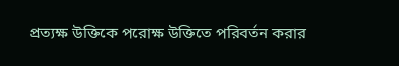প্রত্যক্ষ উক্তিকে পরোক্ষ উক্তিতে পরিবর্তন করার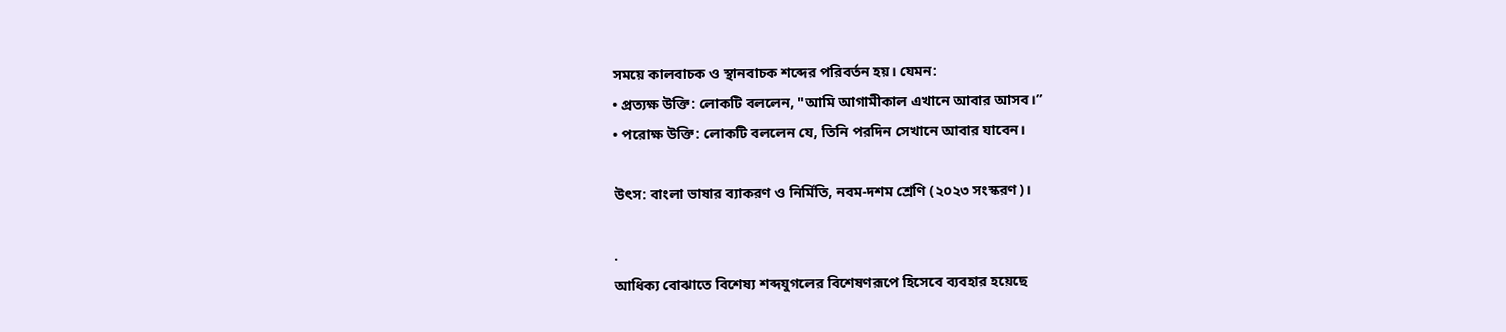সময়ে কালবাচক ও স্থানবাচক শব্দের পরিবর্তন হয়। যেমন:
• প্রত্যক্ষ উক্তি: লোকটি বললেন, "আমি আগামীকাল এখানে আবার আসব।”
• পরোক্ষ উক্তি: লোকটি বললেন যে, তিনি পরদিন সেখানে আবার যাবেন।

উৎস: বাংলা ভাষার ব্যাকরণ ও নির্মিতি, নবম-দশম শ্রেণি (২০২৩ সংস্করণ)।

.
আধিক্য বোঝাতে বিশেষ্য শব্দযুগলের বিশেষণরূপে হিসেবে ব্যবহার হয়েছে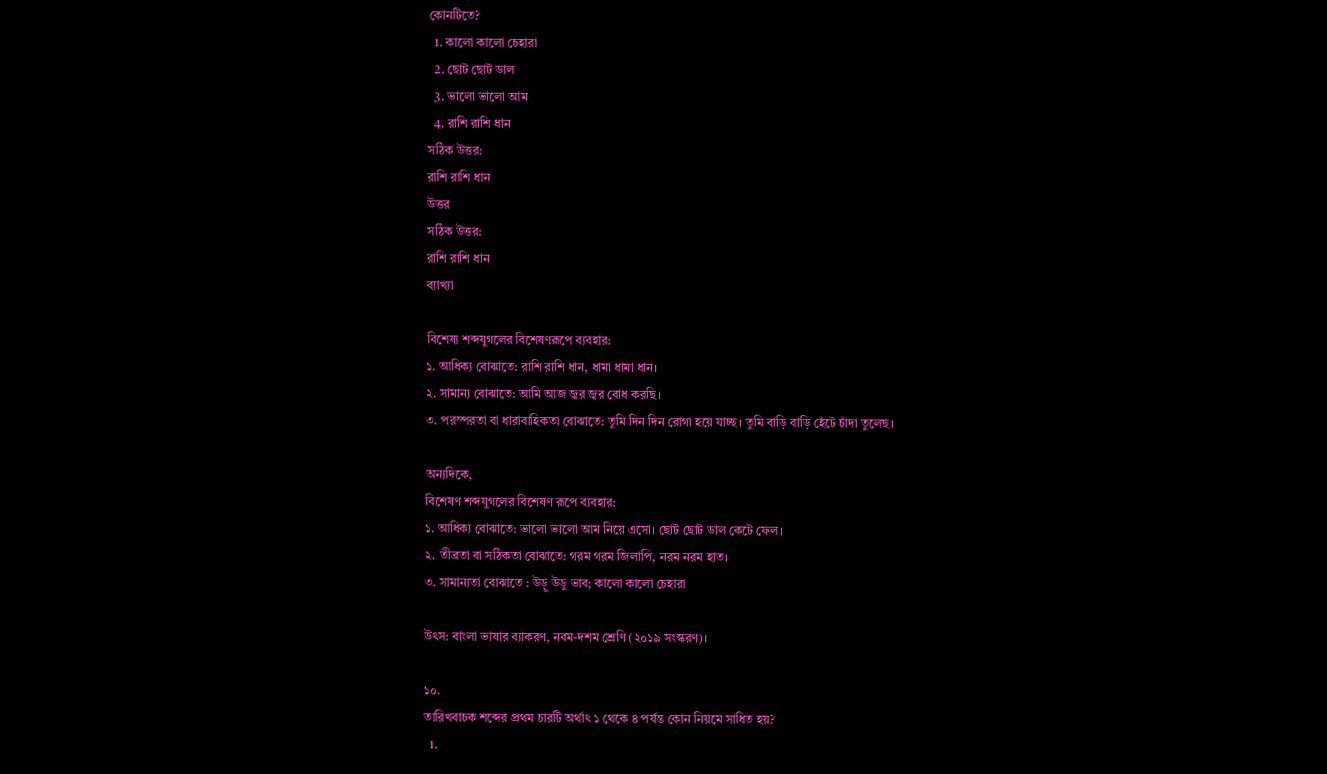কোনটিতে?
  1. কালো কালো চেহারা
  2. ছোট ছোট ডাল
  3. ভালো ভালো আম
  4. রাশি রাশি ধান
সঠিক উত্তর:
রাশি রাশি ধান
উত্তর
সঠিক উত্তর:
রাশি রাশি ধান
ব্যাখ্যা

বিশেষ্য শব্দযুগলের বিশেষণরূপে ব্যবহার:
১. আধিক্য বোঝাতে: রাশি রাশি ধান, ধামা ধামা ধান।
২. সামান্য বোঝাতে: আমি আজ জ্বর জ্বর বোধ করছি।
৩. পরস্পরতা বা ধারাবাহিকতা বোঝাতে: তুমি দিন দিন রোগা হয়ে যাচ্ছ। তুমি বাড়ি বাড়ি হেঁটে চাঁদা তুলেছ।

অন্যদিকে,
বিশেষণ শব্দযুগলের বিশেষণ রূপে ব্যবহার:
১. আধিক্য বোঝাতে: ভালো ভালো আম নিয়ে এসো। ছোট ছোট ডাল কেটে ফেল।
২. তীব্রতা বা সঠিকতা বোঝাতে: গরম গরম জিলাপি, নরম নরম হাত।
৩. সামান্যতা বোঝাতে : উড়ু উডু ভাব; কালো কালো চেহারা

উৎস: বাংলা ভাষার ব্যাকরণ, নবম-দশম শ্রেণি (২০১৯ সংস্করণ)।

১০.
তারিখবাচক শব্দের প্রথম চারটি অর্থাৎ ১ থেকে ৪ পর্যন্ত কোন নিয়মে সাধিত হয়?
  1.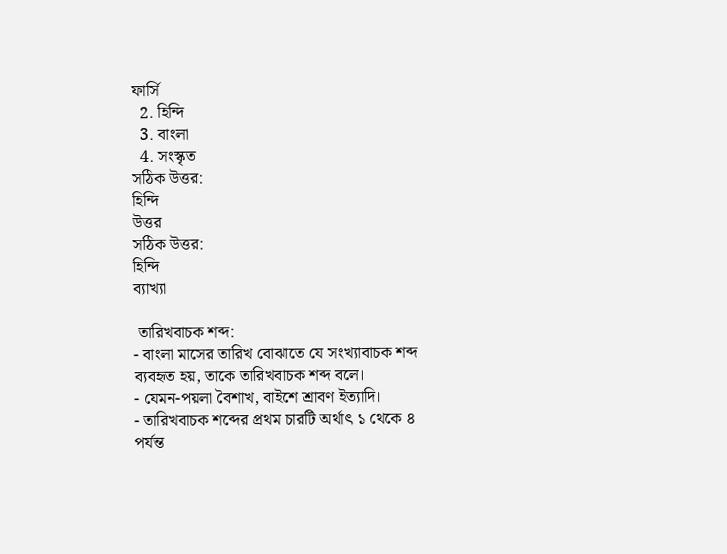ফার্সি
  2. হিন্দি
  3. বাংলা
  4. সংস্কৃত
সঠিক উত্তর:
হিন্দি
উত্তর
সঠিক উত্তর:
হিন্দি
ব্যাখ্যা

 তারিখবাচক শব্দ:
- বাংলা মাসের তারিখ বোঝাতে যে সংখ্যাবাচক শব্দ ব্যবহৃত হয়, তাকে তারিখবাচক শব্দ বলে।
- যেমন-পয়লা বৈশাখ, বাইশে শ্রাবণ ইত্যাদি।
- তারিখবাচক শব্দের প্রথম চারটি অর্থাৎ ১ থেকে ৪ পর্যন্ত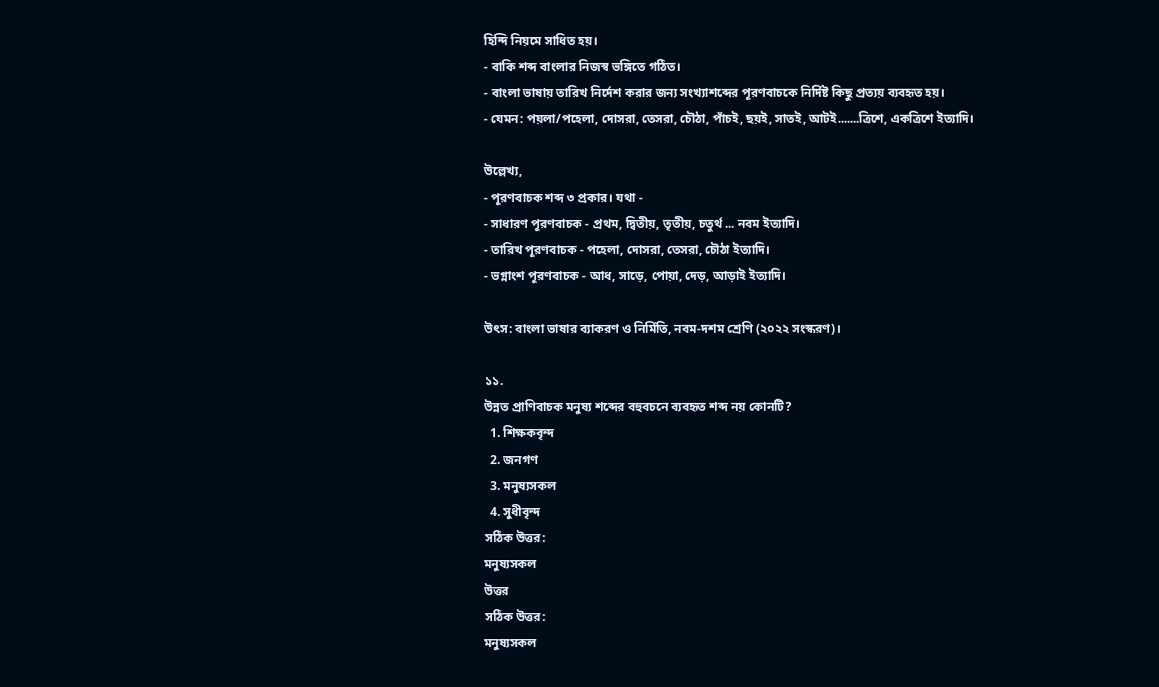হিন্দি নিয়মে সাধিত হয়।
- বাকি শব্দ বাংলার নিজস্ব ভঙ্গিতে গঠিত।
- বাংলা ভাষায় তারিখ নির্দেশ করার জন্য সংখ্যাশব্দের পূরণবাচকে নির্দিষ্ট কিছু প্রত্যয় ব্যবহৃত হয়।
- যেমন: পয়লা/পহেলা, দোসরা, তেসরা, চৌঠা, পাঁচই, ছয়ই, সাতই, আটই.......ত্রিশে, একত্রিশে ইত্যাদি।

উল্লেখ্য,
- পূরণবাচক শব্দ ৩ প্রকার। যথা -
- সাধারণ পূরণবাচক - প্রথম, দ্বিতীয়, তৃতীয়, চতুর্থ ... নবম ইত্যাদি।
- তারিখ পূরণবাচক - পহেলা, দোসরা, তেসরা, চৌঠা ইত্যাদি।
- ভগ্নাংশ পূরণবাচক - আধ, সাড়ে, পোয়া, দেড়, আড়াই ইত্যাদি।

উৎস: বাংলা ভাষার ব্যাকরণ ও নির্মিতি, নবম-দশম শ্রেণি (২০২২ সংস্করণ)।

১১.
উন্নত প্রাণিবাচক মনুষ্য শব্দের বহুবচনে ব্যবহৃত শব্দ নয় কোনটি?
  1. শিক্ষকবৃন্দ
  2. জনগণ
  3. মনুষ্যসকল
  4. সুধীবৃন্দ
সঠিক উত্তর:
মনুষ্যসকল
উত্তর
সঠিক উত্তর:
মনুষ্যসকল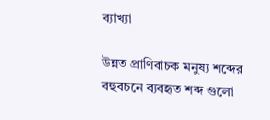ব্যাখ্যা

উন্নত প্রাণিবাচক মনুষ্য শব্দের বহুবচনে ব্যবহৃত শব্দ গুলো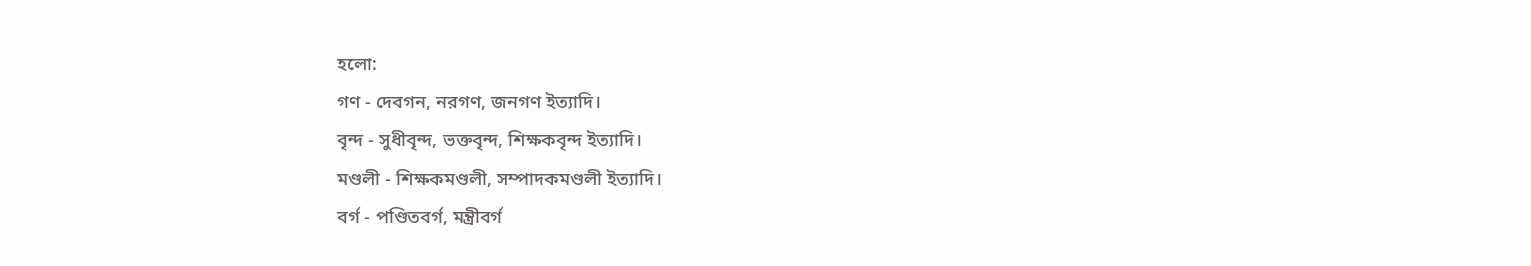হলো:
গণ - দেবগন, নরগণ, জনগণ ইত্যাদি।
বৃন্দ - সুধীবৃন্দ, ভক্তবৃন্দ, শিক্ষকবৃন্দ ইত্যাদি।
মণ্ডলী - শিক্ষকমণ্ডলী, সম্পাদকমণ্ডলী ইত্যাদি।
বর্গ - পণ্ডিতবর্গ, মন্ত্রীবর্গ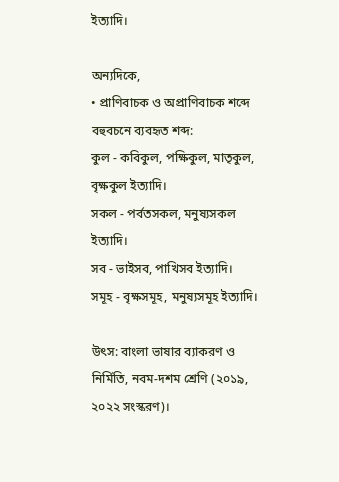ইত্যাদি।

অন্যদিকে,
• প্রাণিবাচক ও অপ্রাণিবাচক শব্দে বহুবচনে ব্যবহৃত শব্দ:
কুল - কবিকুল, পক্ষিকুল, মাতৃকুল, বৃক্ষকুল ইত্যাদি।
সকল - পর্বতসকল, মনুষ্যসকল ইত্যাদি।
সব - ভাইসব, পাখিসব ইত্যাদি।
সমূহ - বৃক্ষসমূহ, মনুষ্যসমূহ ইত্যাদি।

উৎস: বাংলা ভাষার ব্যাকরণ ও নির্মিতি, নবম-দশম শ্রেণি (২০১৯, ২০২২ সংস্করণ)।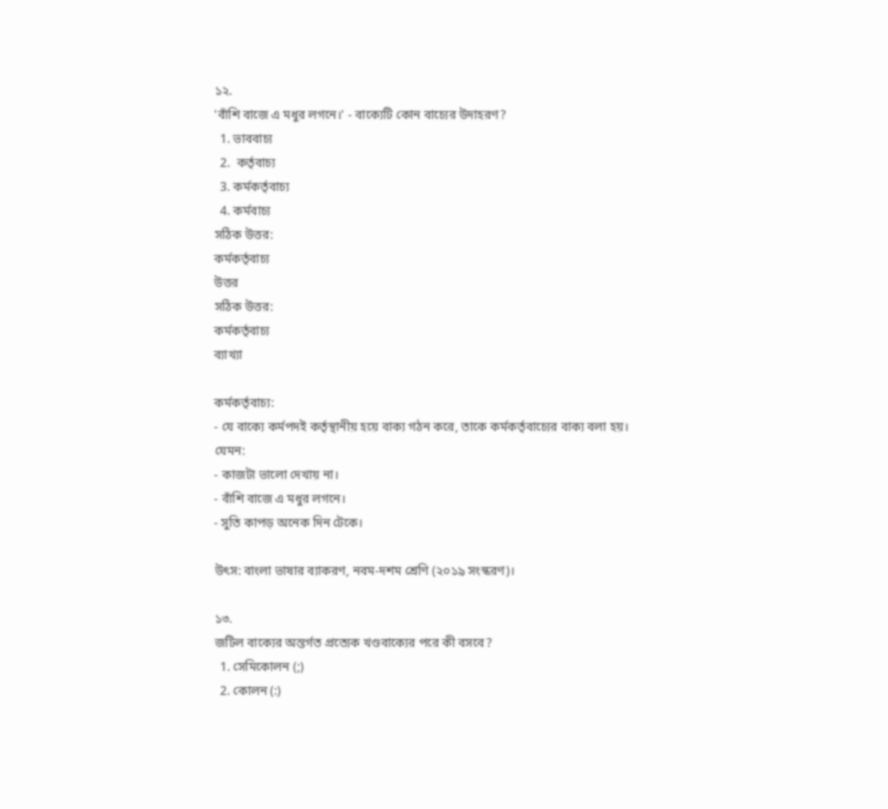১২.
'বাঁশি বাজে এ মধুর লগনে।' - বাক্যেটি কোন বাচ্যের উদাহরণ?
  1. ভাববাচ্য
  2.  কর্তৃবাচ্য
  3. কর্মকর্তৃবাচ্য
  4. কর্মবাচ্য
সঠিক উত্তর:
কর্মকর্তৃবাচ্য
উত্তর
সঠিক উত্তর:
কর্মকর্তৃবাচ্য
ব্যাখ্যা

কর্মকর্তৃবাচ্য:
- যে বাক্যে কর্মপদই কর্তৃস্থানীয় হয়ে বাক্য গঠন করে, তাকে কর্মকর্তৃবাচ্যের বাক্য বলা হয়।
যেমন:
- কাজটা ভালো দেখায় না।
- বাঁশি বাজে এ মধুর লগনে।
- সুতি কাপড় অনেক দিন টেকে।

উৎস: বাংলা ভাষার ব্যাকরণ, নবম-দশম শ্রেণি (২০১৯ সংস্করণ)।

১৩.
জটিল বাক্যের অন্তর্গত প্রত্যেক খণ্ডবাক্যের পরে কী বসবে?
  1. সেমিকোলন (;)
  2. কোলন (:)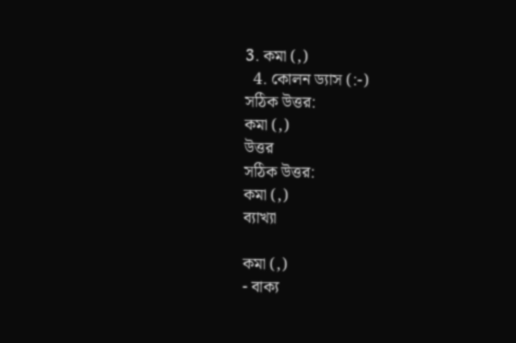3. কমা (,)
  4. কোলন ড্যাস (:-)
সঠিক উত্তর:
কমা (,)
উত্তর
সঠিক উত্তর:
কমা (,)
ব্যাখ্যা

কমা (,)
- বাক্য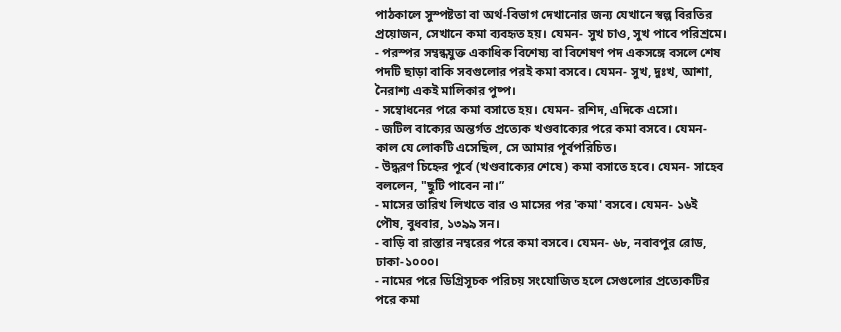পাঠকালে সুস্পষ্টতা বা অর্থ-বিভাগ দেখানোর জন্য যেখানে স্বল্প বিরতির প্রয়োজন, সেখানে কমা ব্যবহৃত হয়। যেমন- সুখ চাও, সুখ পাবে পরিশ্রমে।
- পরস্পর সম্বন্ধযুক্ত একাধিক বিশেষ্য বা বিশেষণ পদ একসঙ্গে বসলে শেষ পদটি ছাড়া বাকি সবগুলোর পরই কমা বসবে। যেমন- সুখ, দুঃখ, আশা, নৈরাশ্য একই মালিকার পুষ্প।
- সম্বোধনের পরে কমা বসাতে হয়। যেমন- রশিদ, এদিকে এসো।
- জটিল বাক্যের অন্তর্গত প্রত্যেক খণ্ডবাক্যের পরে কমা বসবে। যেমন- কাল যে লোকটি এসেছিল, সে আমার পূর্বপরিচিত।
- উদ্ধরণ চিহ্নের পূর্বে (খণ্ডবাক্যের শেষে) কমা বসাতে হবে। যেমন- সাহেব বললেন, "ছুটি পাবেন না।”
- মাসের তারিখ লিখতে বার ও মাসের পর 'কমা' বসবে। যেমন- ১৬ই পৌষ, বুধবার, ১৩৯৯ সন।
- বাড়ি বা রাস্তার নম্বরের পরে কমা বসবে। যেমন- ৬৮, নবাবপুর রোড, ঢাকা-১০০০।
- নামের পরে ডিগ্রিসূচক পরিচয় সংযোজিত হলে সেগুলোর প্রত্যেকটির পরে কমা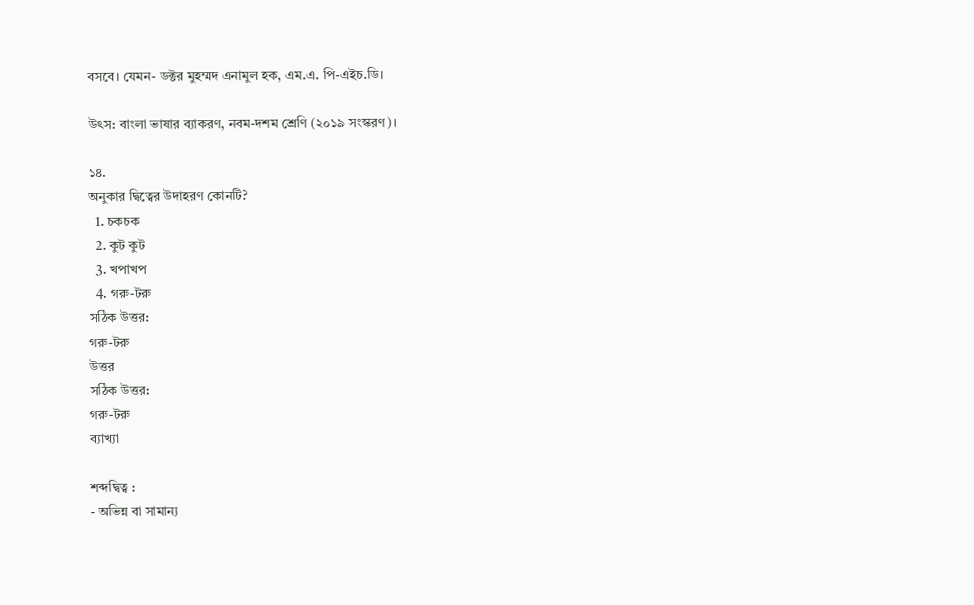বসবে। যেমন- ডক্টর মুহম্মদ এনামুল হক, এম.এ. পি-এইচ.ডি।

উৎস: বাংলা ভাষার ব্যাকরণ, নবম-দশম শ্রেণি (২০১৯ সংস্করণ)।

১৪.
অনুকার দ্বিত্বের উদাহরণ কোনটি?
  1. চকচক
  2. কুট কুট
  3. খপাখপ
  4. গরু-টরু
সঠিক উত্তর:
গরু-টরু
উত্তর
সঠিক উত্তর:
গরু-টরু
ব্যাখ্যা

শব্দদ্বিত্ব :
- অভিন্ন বা সামান্য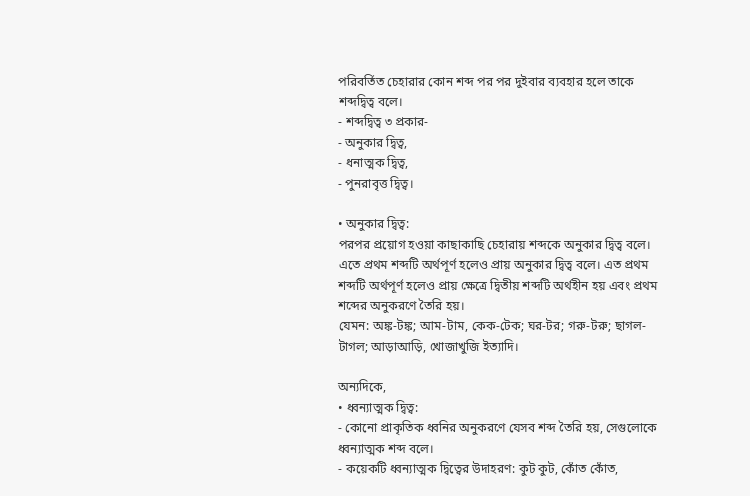পরিবর্তিত চেহারার কোন শব্দ পর পর দুইবার ব্যবহার হলে তাকে শব্দদ্বিত্ব বলে।
- শব্দদ্বিত্ব ৩ প্রকার-
- অনুকার দ্বিত্ব,
- ধনাত্মক দ্বিত্ব,
- পুনরাবৃত্ত দ্বিত্ব।

• অনুকার দ্বিত্ব:
পরপর প্রয়োগ হওয়া কাছাকাছি চেহারায় শব্দকে অনুকার দ্বিত্ব বলে।
এতে প্রথম শব্দটি অর্থপূর্ণ হলেও প্রায় অনুকার দ্বিত্ব বলে। এত প্রথম শব্দটি অর্থপূর্ণ হলেও প্রায় ক্ষেত্রে দ্বিতীয় শব্দটি অর্থহীন হয় এবং প্রথম শব্দের অনুকরণে তৈরি হয়।
যেমন: অঙ্ক-টঙ্ক; আম-টাম, কেক-টেক; ঘর-টর; গরু-টরু; ছাগল- টাগল; আড়াআড়ি, খোজাখুজি ইত্যাদি।

অন্যদিকে,
• ধ্বন্যাত্মক দ্বিত্ব:
- কোনো প্রাকৃতিক ধ্বনির অনুকরণে যেসব শব্দ তৈরি হয়, সেগুলোকে ধ্বন্যাত্মক শব্দ বলে।
- কয়েকটি ধ্বন্যাত্মক দ্বিত্বের উদাহরণ: কুট কুট, কোঁত কোঁত,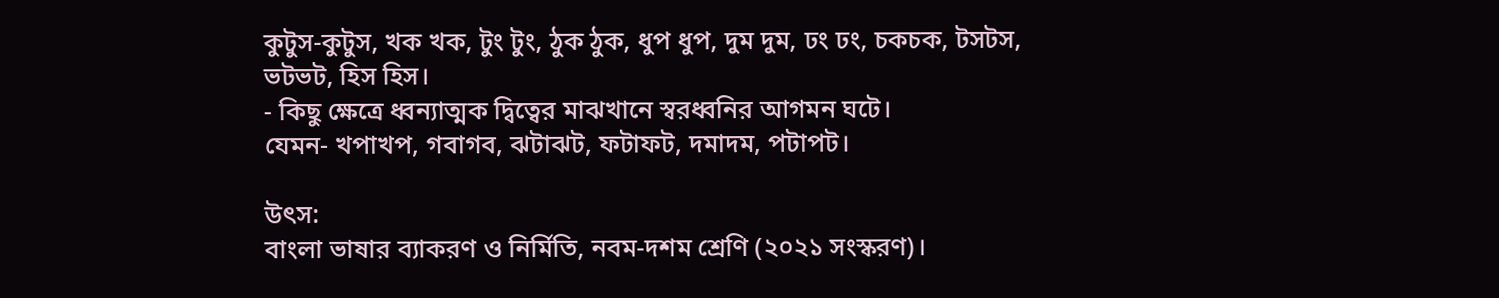কুটুস-কুটুস, খক খক, টুং টুং, ঠুক ঠুক, ধুপ ধুপ, দুম দুম, ঢং ঢং, চকচক, টসটস, ভটভট, হিস হিস।
- কিছু ক্ষেত্রে ধ্বন্যাত্মক দ্বিত্বের মাঝখানে স্বরধ্বনির আগমন ঘটে।
যেমন- খপাখপ, গবাগব, ঝটাঝট, ফটাফট, দমাদম, পটাপট।

উৎস:
বাংলা ভাষার ব্যাকরণ ও নির্মিতি, নবম-দশম শ্রেণি (২০২১ সংস্করণ)।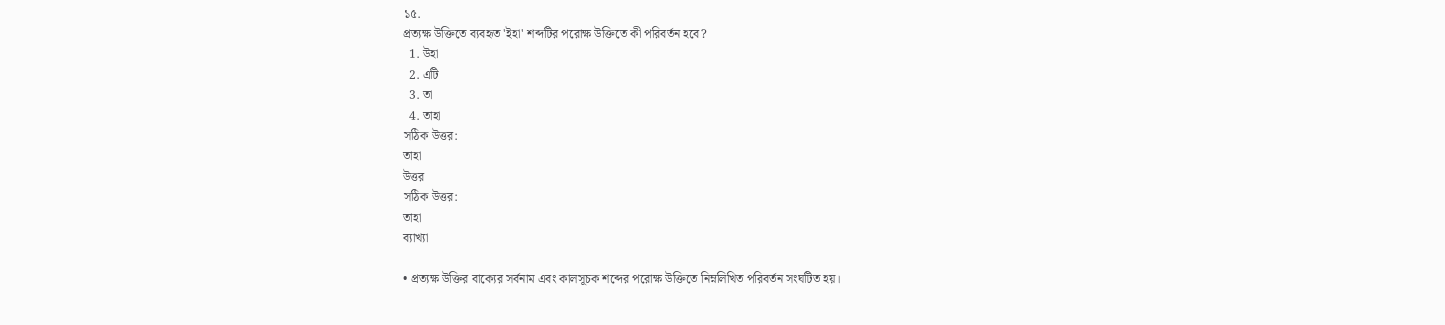১৫.
প্রত্যক্ষ উক্তিতে ব্যবহৃত 'ইহা' শব্দটির পরোক্ষ উক্তিতে কী পরিবর্তন হবে?
  1. উহা
  2. এটি
  3. তা
  4. তাহা
সঠিক উত্তর:
তাহা
উত্তর
সঠিক উত্তর:
তাহা
ব্যাখ্যা

• প্রত্যক্ষ উক্তির বাক্যের সর্বনাম এবং কালসূচক শব্দের পরোক্ষ উক্তিতে নিম্নলিখিত পরিবর্তন সংঘটিত হয়।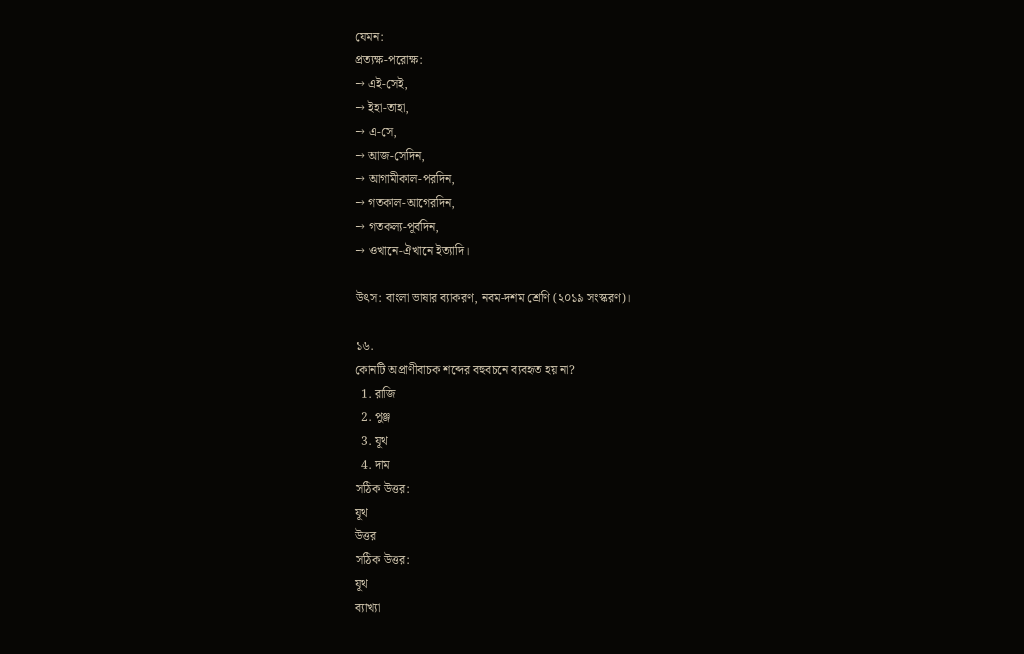যেমন:
প্রত্যক্ষ-পরোক্ষ:
→ এই-সেই,
→ ইহা-তাহা,
→ এ-সে,
→ আজ-সেদিন,
→ আগামীকাল-পরদিন,
→ গতকাল-আগেরদিন,
→ গতকল্য-পূর্বদিন,
→ ওখানে-ঐখানে ইত্যাদি।

উৎস: বাংলা ভাষার ব্যাকরণ, নবম-দশম শ্রেণি (২০১৯ সংস্করণ)।

১৬.
কোনটি অপ্রাণীবাচক শব্দের বহুবচনে ব্যবহৃত হয় না?
  1. রাজি
  2. পুঞ্জ
  3. যূথ
  4. দাম
সঠিক উত্তর:
যূথ
উত্তর
সঠিক উত্তর:
যূথ
ব্যাখ্যা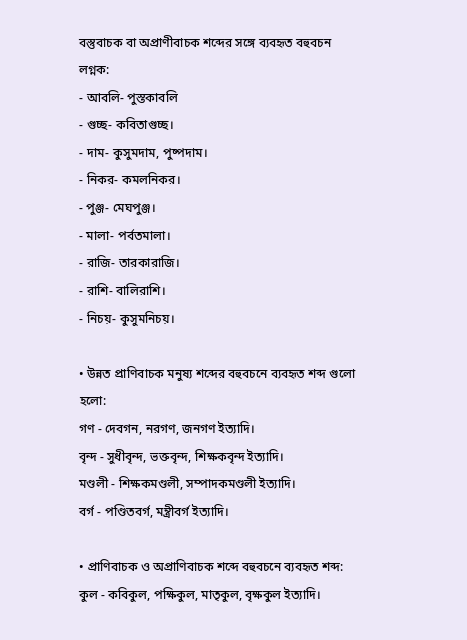বস্তুবাচক বা অপ্রাণীবাচক শব্দের সঙ্গে ব্যবহৃত বহুবচন লগ্নক:
- আবলি- পুস্তকাবলি
- গুচ্ছ- কবিতাগুচ্ছ।
- দাম- কুসুমদাম, পুষ্পদাম।
- নিকর- কমলনিকর।
- পুঞ্জ- মেঘপুঞ্জ।
- মালা- পর্বতমালা।
- রাজি- তারকারাজি।
- রাশি- বালিরাশি।
- নিচয়- কুসুমনিচয়।

• উন্নত প্রাণিবাচক মনুষ্য শব্দের বহুবচনে ব্যবহৃত শব্দ গুলো হলো:
গণ - দেবগন, নরগণ, জনগণ ইত্যাদি।
বৃন্দ - সুধীবৃন্দ, ভক্তবৃন্দ, শিক্ষকবৃন্দ ইত্যাদি।
মণ্ডলী - শিক্ষকমণ্ডলী, সম্পাদকমণ্ডলী ইত্যাদি।
বর্গ - পণ্ডিতবর্গ, মন্ত্রীবর্গ ইত্যাদি।

• প্রাণিবাচক ও অপ্রাণিবাচক শব্দে বহুবচনে ব্যবহৃত শব্দ:
কুল - কবিকুল, পক্ষিকুল, মাতৃকুল, বৃক্ষকুল ইত্যাদি।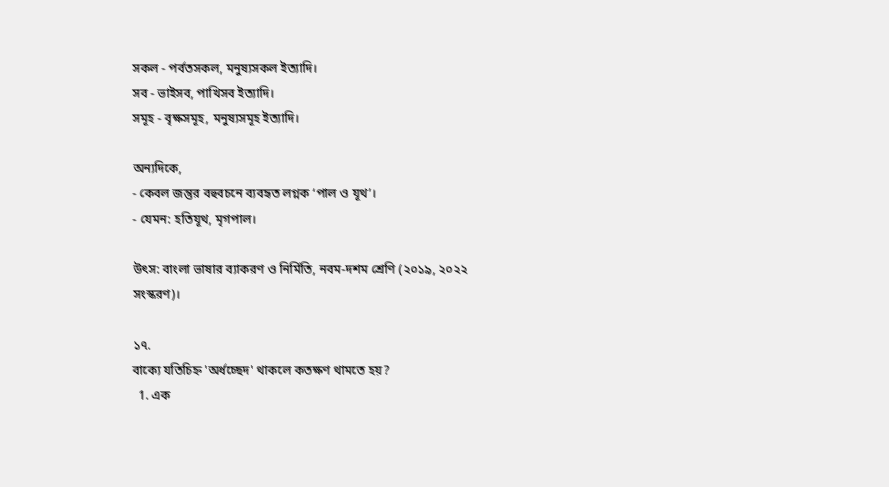সকল - পর্বতসকল, মনুষ্যসকল ইত্যাদি।
সব - ভাইসব, পাখিসব ইত্যাদি।
সমূহ - বৃক্ষসমূহ, মনুষ্যসমূহ ইত্যাদি।

অন্যদিকে,
- কেবল জন্তুর বহুবচনে ব্যবহৃত লগ্নক ‘পাল ও যূথ’।
- যেমন: হতিযূথ, মৃগপাল।

উৎস: বাংলা ভাষার ব্যাকরণ ও নির্মিতি, নবম-দশম শ্রেণি (২০১৯, ২০২২ সংস্করণ)।

১৭.
বাক্যে যতিচিহ্ন 'অর্ধচ্ছেদ' থাকলে কতক্ষণ থামতে হয়?
  1. এক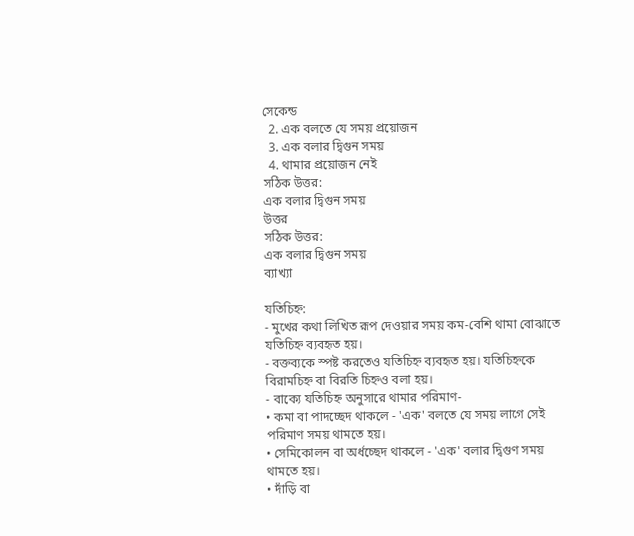সেকেন্ড
  2. এক বলতে যে সময় প্রয়োজন
  3. এক বলার দ্বিগুন সময়
  4. থামার প্রয়োজন নেই
সঠিক উত্তর:
এক বলার দ্বিগুন সময়
উত্তর
সঠিক উত্তর:
এক বলার দ্বিগুন সময়
ব্যাখ্যা

যতিচিহ্ন:
- মুখের কথা লিখিত রূপ দেওয়ার সময় কম-বেশি থামা বোঝাতে যতিচিহ্ন ব্যবহৃত হয়।
- বক্তব্যকে স্পষ্ট করতেও যতিচিহ্ন ব্যবহৃত হয়। যতিচিহ্নকে বিরামচিহ্ন বা বিরতি চিহ্নও বলা হয়।
- বাক্যে যতিচিহ্ন অনুসারে থামার পরিমাণ-
• কমা বা পাদচ্ছেদ থাকলে - 'এক' বলতে যে সময় লাগে সেই পরিমাণ সময় থামতে হয়।
• সেমিকোলন বা অর্ধচ্ছেদ থাকলে - 'এক' বলার দ্বিগুণ সময় থামতে হয়।
• দাঁড়ি বা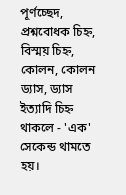পূর্ণচ্ছেদ, প্রশ্নবোধক চিহ্ন, বিস্ময় চিহ্ন, কোলন, কোলন ড্যাস, ড্যাস ইত্যাদি চিহ্ন থাকলে - 'এক' সেকেন্ড থামতে হয়।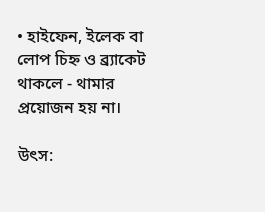• হাইফেন, ইলেক বা লোপ চিহ্ন ও ব্র্যাকেট থাকলে - থামার প্রয়োজন হয় না।

উৎস: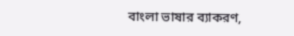বাংলা ভাষার ব্যাকরণ,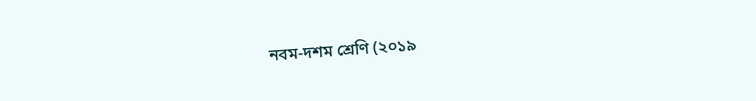নবম-দশম শ্রেণি (২০১৯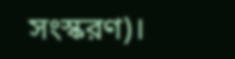সংস্করণ)।